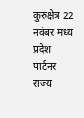कुरुक्षेत्र 22 नवंबर मध्य प्रदेश पार्टनर राज्य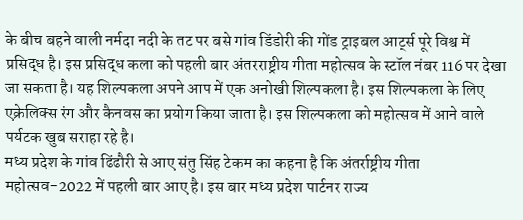के बीच बहने वाली नर्मदा नदी के तट पर बसे गांव डिंडोरी की गोंड ट्राइबल आर्ट्स पूरे विश्व में प्रसिद्ध है। इस प्रसिद्ध कला को पहली बार अंतरराष्ट्रीय गीता महोत्सव के स्टॉल नंबर 116 पर देखा जा सकता है। यह शिल्पकला अपने आप में एक अनोखी शिल्पकला है। इस शिल्पकला के लिए एक्रेलिक्स रंग और कैनवस का प्रयोग किया जाता है। इस शिल्पकला को महोत्सव में आने वाले पर्यटक खुब सराहा रहे है।
मध्य प्रदेश के गांव ढिंढौरी से आए संतु सिंह टेकम का कहना है कि अंतर्राष्ट्रीय गीता महोत्सव-2022 में पहली बार आए है। इस बार मध्य प्रदेश पार्टनर राज्य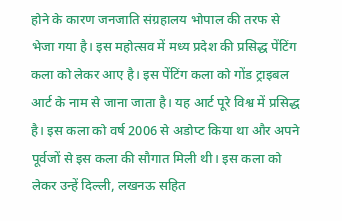होने के कारण जनजाति संग्रहालय भोपाल की तरफ से भेजा गया है। इस महोत्सव में मध्य प्रदेश की प्रसिद्ध पेंटिंग कला को लेकर आए है। इस पेंटिंग कला को गोंड ट्राइबल आर्ट के नाम से जाना जाता है। यह आर्ट पूरे विश्व में प्रसिद्ध है। इस कला को वर्ष 2006 से अडोप्ट किया था और अपने पूर्वजों से इस कला की सौगात मिली थी। इस कला को लेकर उन्हें दिल्ली, लखनऊ सहित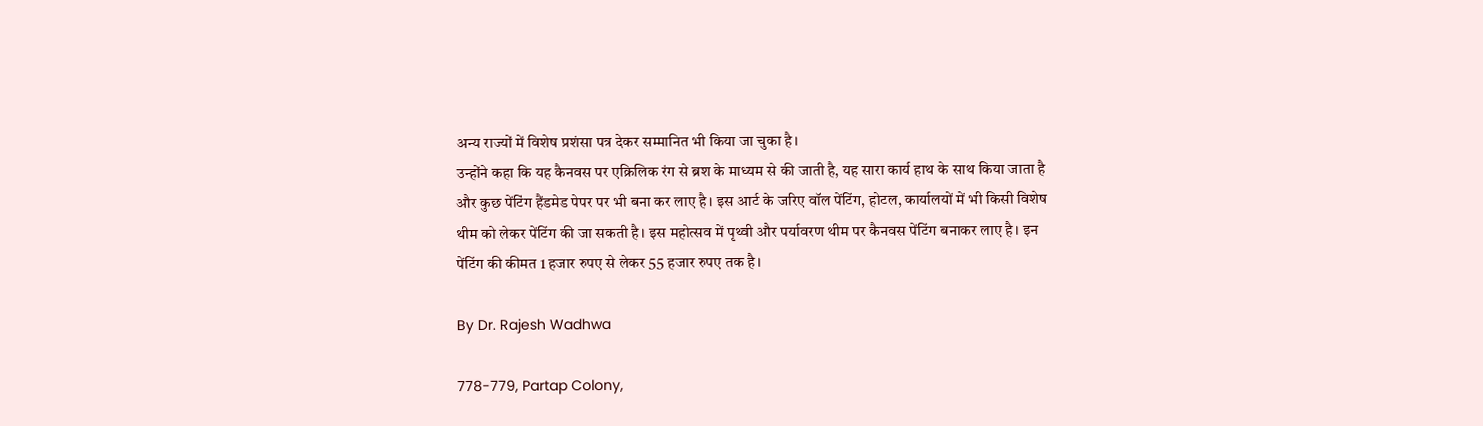अन्य राज्यों में विशेष प्रशंसा पत्र देकर सम्मानित भी किया जा चुका है।
उन्होंने कहा कि यह कैनवस पर एक्रिलिक रंग से ब्रश के माध्यम से की जाती है, यह सारा कार्य हाथ के साथ किया जाता है और कुछ पेंटिंग हैंडमेड पेपर पर भी बना कर लाए है। इस आर्ट के जरिए वॉल पेंटिंग, होटल, कार्यालयों में भी किसी विशेष थीम को लेकर पेंटिंग की जा सकती है। इस महोत्सव में पृथ्वी और पर्यावरण थीम पर कैनवस पेंटिंग बनाकर लाए है। इन पेंटिंग की कीमत 1 हजार रुपए से लेकर 55 हजार रुपए तक है।

By Dr. Rajesh Wadhwa

778-779, Partap Colony,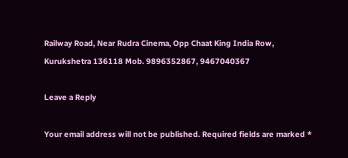Railway Road, Near Rudra Cinema, Opp Chaat King India Row, Kurukshetra 136118 Mob. 9896352867, 9467040367

Leave a Reply

Your email address will not be published. Required fields are marked *